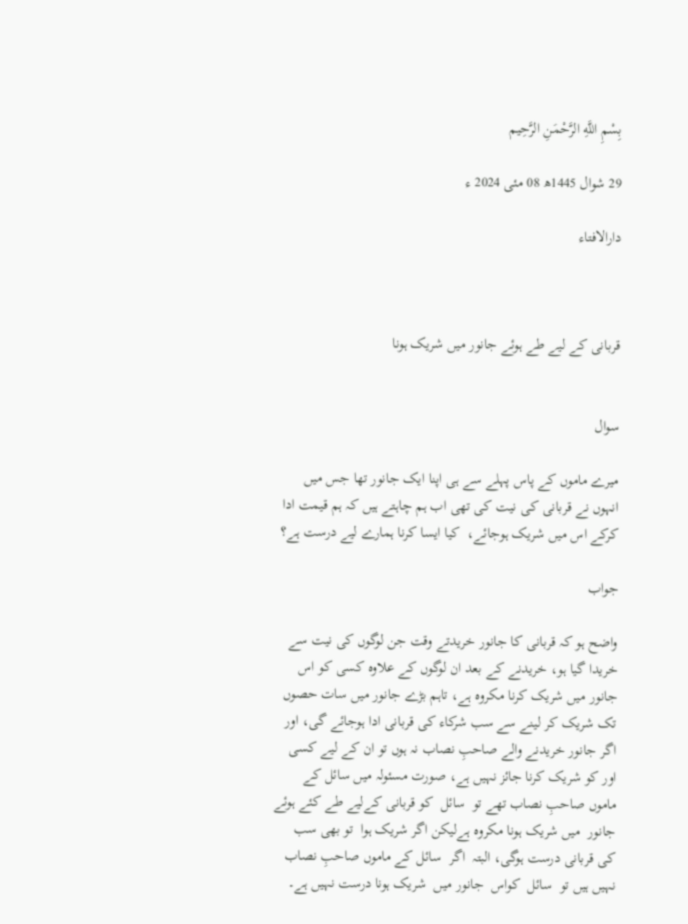بِسْمِ اللَّهِ الرَّحْمَنِ الرَّحِيم

29 شوال 1445ھ 08 مئی 2024 ء

دارالافتاء



قربانی کے لیے طے ہوئے جانور میں شریک ہونا


سوال

میرے ماموں کے پاس پہلے سے ہی اپنا ایک جانور تھا جس میں انہوں نے قربانی کی نیت کی تھی اب ہم چاہتے ہیں کہ ہم قیمت ادا کرکے اس میں شریک ہوجائے،  کیا ایسا کرنا ہمارے لیے درست ہے؟

جواب

واضح ہو کہ قربانی کا جانور خریدتے وقت جن لوگوں کی نیت سے خریدا گیا ہو، خریدنے کے بعد ان لوگوں کے علاوہ کسی کو اس جانور میں شریک کرنا مکروہ ہے، تاہم بڑے جانور میں سات حصوں تک شریک کر لینے سے سب شرکاء کی قربانی ادا ہوجائے گی، اور اگر جانور خریدنے والے صاحبِ نصاب نہ ہوں تو ان کے لیے کسی اور کو شریک کرنا جائز نہیں ہے، صورت مسئولہ میں سائل کے ماموں صاحبِ نصاب تھے تو  سائل  کو قربانی کےلیے طے کئے ہوئے جانور  میں شریک ہونا مکروہ ہےلیکن اگر شریک ہوا  تو بھی سب کی قربانی درست ہوگی، البتہ  اگر  سائل کے ماموں صاحبِ نصاب نہیں ہیں تو  سائل  کواس  جانور میں  شریک ہونا درست نہیں ہے۔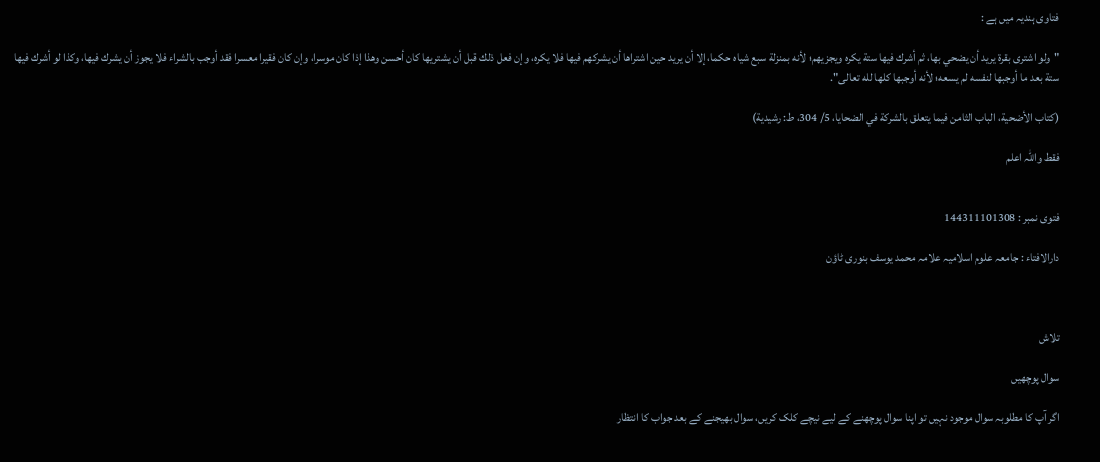فتاوی ہندیہ میں ہے :

"ولو اشترى بقرة يريد أن يضحي بها، ثم أشرك فيها ستة يكره ويجزيهم؛ لأنه بمنزلة سبع شياه حكما، إلا أن يريد حين اشتراها أن يشركهم فيها فلا يكره، وإن فعل ذلك قبل أن يشتريها كان أحسن وهذا إذا كان موسرا، وإن كان فقيرا معسرا فقد أوجب بالشراء فلا يجوز أن يشرك فيها، وكذا لو أشرك فيها ستة بعد ما أوجبها لنفسه لم يسعه؛ لأنه أوجبها كلها لله تعالى".

(كتاب الأضحية، الباب الثامن فيما يتعلق بالشركة في الضحايا، 5/ 304، ط: رشيدية)

فقط واللہ اعلم


فتوی نمبر : 144311101308

دارالافتاء : جامعہ علوم اسلامیہ علامہ محمد یوسف بنوری ٹاؤن



تلاش

سوال پوچھیں

اگر آپ کا مطلوبہ سوال موجود نہیں تو اپنا سوال پوچھنے کے لیے نیچے کلک کریں، سوال بھیجنے کے بعد جواب کا انتظار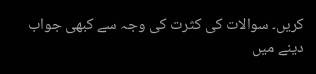کریں۔ سوالات کی کثرت کی وجہ سے کبھی جواب دینے میں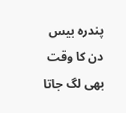پندرہ بیس دن کا وقت بھی لگ جاتا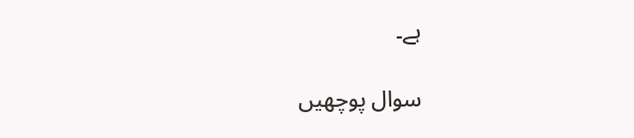ہے۔

سوال پوچھیں